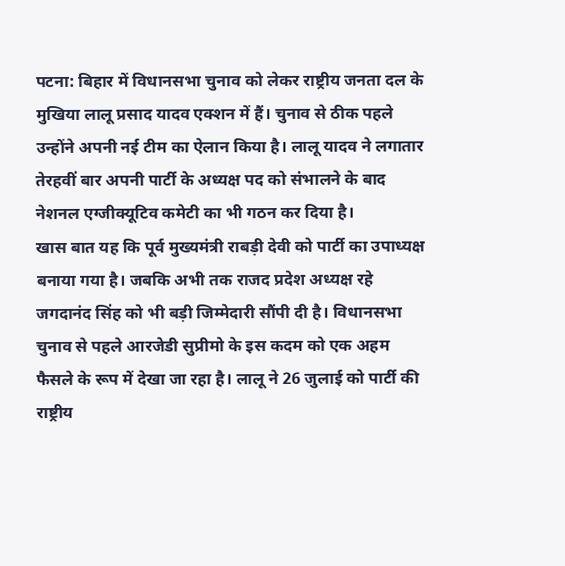पटना: बिहार में विधानसभा चुनाव को लेकर राष्ट्रीय जनता दल के मुखिया लालू प्रसाद यादव एक्शन में हैं। चुनाव से ठीक पहले उन्होंने अपनी नई टीम का ऐलान किया है। लालू यादव ने लगातार तेरहवीं बार अपनी पार्टी के अध्यक्ष पद को संभालने के बाद नेशनल एग्जीक्यूटिव कमेटी का भी गठन कर दिया है।
खास बात यह कि पूर्व मुख्यमंत्री राबड़ी देवी को पार्टी का उपाध्यक्ष बनाया गया है। जबकि अभी तक राजद प्रदेश अध्यक्ष रहे जगदानंद सिंह को भी बड़ी जिम्मेदारी सौंपी दी है। विधानसभा चुनाव से पहले आरजेडी सुप्रीमो के इस कदम को एक अहम फैसले के रूप में देखा जा रहा है। लालू ने 26 जुलाई को पार्टी की राष्ट्रीय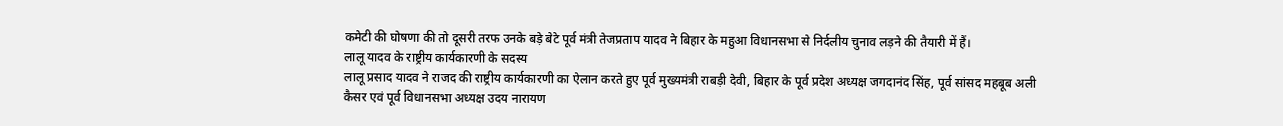कमेटी की घोषणा की तो दूसरी तरफ उनके बड़े बेटे पूर्व मंत्री तेजप्रताप यादव ने बिहार के महुआ विधानसभा से निर्दलीय चुनाव लड़ने की तैयारी में हैं।
लालू यादव के राष्ट्रीय कार्यकारणी के सदस्य
लालू प्रसाद यादव ने राजद की राष्ट्रीय कार्यकारणी का ऐलान करते हुए पूर्व मुख्यमंत्री राबड़ी देवी, बिहार के पूर्व प्रदेश अध्यक्ष जगदानंद सिंह, पूर्व सांसद महबूब अली कैसर एवं पूर्व विधानसभा अध्यक्ष उदय नारायण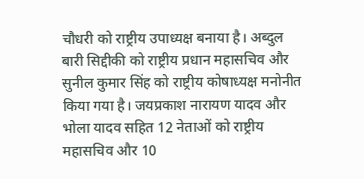चौधरी को राष्ट्रीय उपाध्यक्ष बनाया है। अब्दुल बारी सिद्दीकी को राष्ट्रीय प्रधान महासचिव और सुनील कुमार सिंह को राष्ट्रीय कोषाध्यक्ष मनोनीत किया गया है। जयप्रकाश नारायण यादव और भोला यादव सहित 12 नेताओं को राष्ट्रीय महासचिव और 10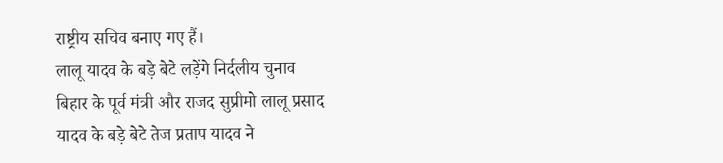राष्ट्रीय सचिव बनाए गए हैं।
लालू यादव के बड़े बेटे लड़ेंगे निर्दलीय चुनाव
बिहार के पूर्व मंत्री और राजद सुप्रीमो लालू प्रसाद यादव के बड़े बेटे तेज प्रताप यादव ने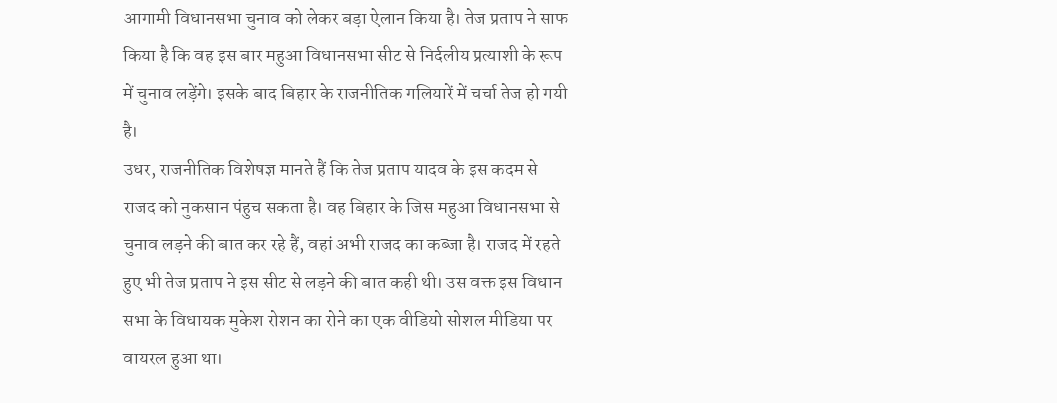आगामी विधानसभा चुनाव को लेकर बड़ा ऐलान किया है। तेज प्रताप ने साफ किया है कि वह इस बार महुआ विधानसभा सीट से निर्दलीय प्रत्याशी के रूप में चुनाव लड़ेंगे। इसके बाद बिहार के राजनीतिक गलियारें में चर्चा तेज हो गयी है।
उधर, राजनीतिक विशेषज्ञ मानते हैं कि तेज प्रताप यादव के इस कदम से राजद को नुकसान पंहुच सकता है। वह बिहार के जिस महुआ विधानसभा से चुनाव लड़ने की बात कर रहे हैं, वहां अभी राजद का कब्जा है। राजद में रहते हुए भी तेज प्रताप ने इस सीट से लड़ने की बात कही थी। उस वक्त इस विधान सभा के विधायक मुकेश रोशन का रोने का एक वीडियो सोशल मीडिया पर वायरल हुआ था।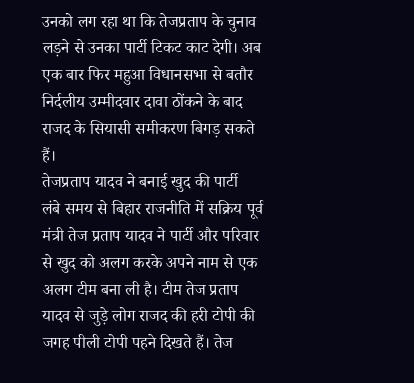उनको लग रहा था कि तेजप्रताप के चुनाव लड़ने से उनका पार्टी टिकट काट देगी। अब एक बार फिर महुआ विधानसभा से बतौर निर्दलीय उम्मीदवार दावा ठोंकने के बाद राजद के सियासी समीकरण बिगड़ सकते हैं।
तेजप्रताप यादव ने बनाई खुद की पार्टी
लंबे समय से बिहार राजनीति में सक्रिय पूर्व मंत्री तेज प्रताप यादव ने पार्टी और परिवार से खुद को अलग करके अपने नाम से एक अलग टीम बना ली है। टीम तेज प्रताप यादव से जुड़े लोग राजद की हरी टोपी की जगह पीली टोपी पहने दिखते हैं। तेज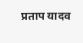प्रताप यादव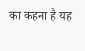का कहना है यह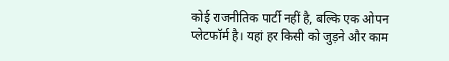कोई राजनीतिक पार्टी नहीं है, बल्कि एक ओपन प्लेटफॉर्म है। यहां हर किसी को जुड़ने और काम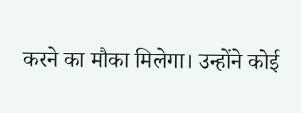करने का मौका मिलेगा। उन्होंने कोई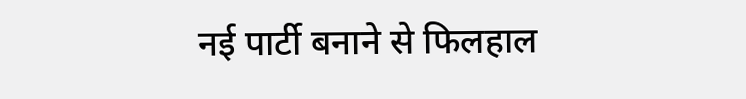नई पार्टी बनाने से फिलहाल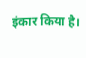इंकार किया है।